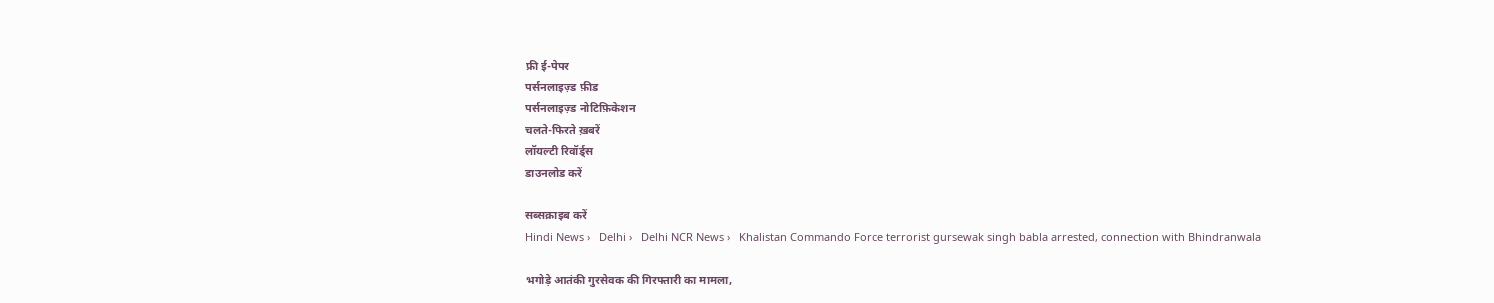फ्री ई-पेपर
पर्सनलाइज़्ड फ़ीड
पर्सनलाइज़्ड नोटिफ़िकेशन
चलते-फिरते ख़बरें
लॉयल्टी रिवॉर्ड्स
डाउनलोड करें

सब्सक्राइब करें
Hindi News ›   Delhi ›   Delhi NCR News ›   Khalistan Commando Force terrorist gursewak singh babla arrested, connection with Bhindranwala

भगोड़े आतंकी गुरसेवक की गिरफ्तारी का मामला,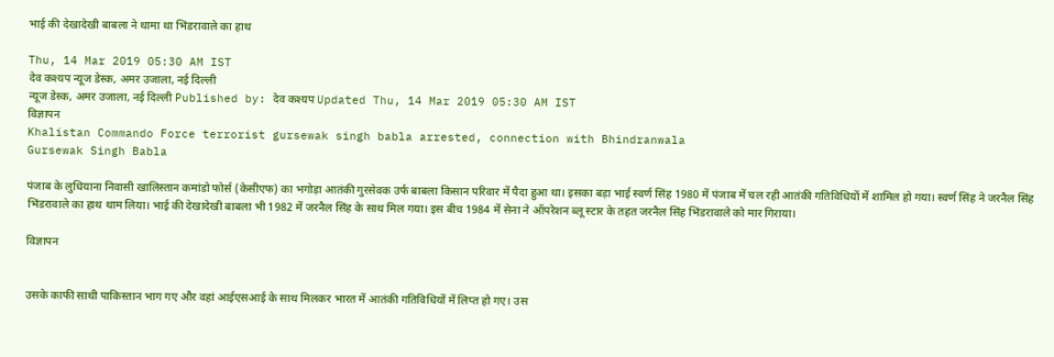भाई की देखादेखी बाबला ने थामा था भिंडरावाले का हाथ

Thu, 14 Mar 2019 05:30 AM IST
देव कश्यप न्यूज डेस्क, अमर उजाला, नई दिल्ली
न्यूज डेस्क, अमर उजाला, नई दिल्ली Published by: देव कश्यप Updated Thu, 14 Mar 2019 05:30 AM IST
विज्ञापन
Khalistan Commando Force terrorist gursewak singh babla arrested, connection with Bhindranwala
Gursewak Singh Babla

पंजाब के लुधियाना निवासी खालिस्तान कमांडो फोर्स (केसीएफ) का भगोड़ा आतंकी गुरसेवक उर्फ बाबला किसान परिवार में पैदा हुआ था। इसका बड़ा भाई स्वर्ण सिंह 1980 में पंजाब में चल रही आतंकी गतिविधियों में शामिल हो गया। स्वर्ण सिंह ने जरनैल सिंह भिंडरावाले का हाथ थाम लिया। भाई की देखादेखी बाबला भी 1982 में जरनैल सिंह के साथ मिल गया। इस बीच 1984 में सेना ने ऑपरेशन ब्लू स्टार के तहत जरनैल सिंह भिंडरावाले को मार गिराया।

विज्ञापन


उसके काफी साथी पाकिस्तान भाग गए और वहां आईएसआई के साथ मिलकर भारत में आतंकी गतिविधियों में लिप्त हो गए। उस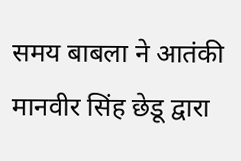समय बाबला ने आतंकी मानवीर सिंह छेडू द्वारा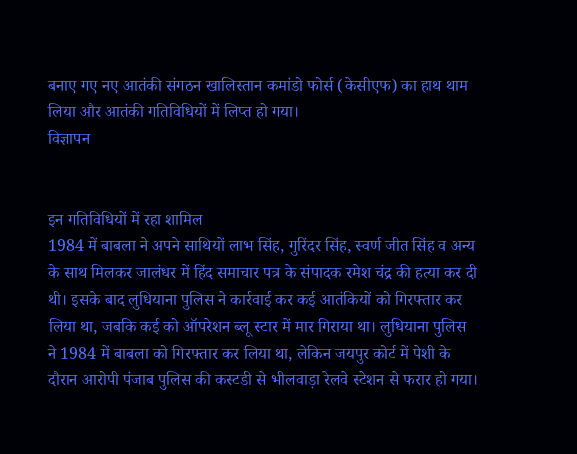बनाए गए नए आतंकी संगठन खालिस्तान कमांडो फोर्स (केसीएफ) का हाथ थाम लिया और आतंकी गतिविधियों में लिप्त हो गया।
विज्ञापन


इन गतिविधियों में रहा शामिल
1984 में बाबला ने अपने साथियों लाभ सिंह, गुरिंदर सिंह, स्वर्ण जीत सिंह व अन्य के साथ मिलकर जालंधर में हिंद समाचार पत्र के संपादक रमेश चंद्र की हत्या कर दी थी। इसके बाद लुधियाना पुलिस ने कार्रवाई कर कई आतंकियों को गिरफ्तार कर लिया था, जबकि कई को ऑपरेशन ब्लू स्टार में मार गिराया था। लुधियाना पुलिस ने 1984 में बाबला को गिरफ्तार कर लिया था, लेकिन जयपुर कोर्ट में पेशी के दौरान आरोपी पंजाब पुलिस की कस्टडी से भीलवाड़ा रेलवे स्टेशन से फरार हो गया।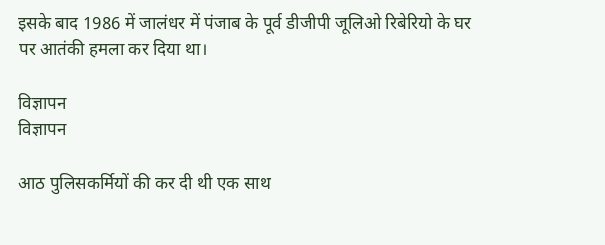इसके बाद 1986 में जालंधर में पंजाब के पूर्व डीजीपी जूलिओ रिबेरियो के घर पर आतंकी हमला कर दिया था।

विज्ञापन
विज्ञापन

आठ पुलिसकर्मियों की कर दी थी एक साथ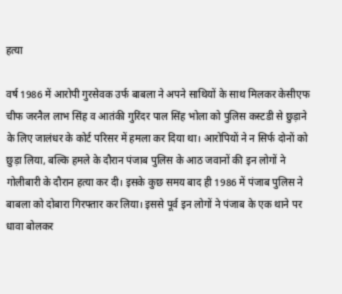हत्या

वर्ष 1986 में आरोपी गुरसेवक उर्फ बाबला ने अपने साथियों के साथ मिलकर केसीएफ चीफ जरनैल लाभ सिंह व आतंकी गुरिंदर पाल सिंह भोला को पुलिस कस्टडी से छुड़ाने के लिए जालंधर के कोर्ट परिसर में हमला कर दिया था। आरोपियों ने न सिर्फ दोनों को छुड़ा लिया, बल्कि हमले के दौरान पंजाब पुलिस के आठ जवानों की इन लोगों ने गोलीबारी के दौरान हत्या कर दी। इसके कुछ समय बाद ही 1986 में पंजाब पुलिस ने बाबला को दोबारा गिरफ्तार कर लिया। इससे पूर्व इन लोगों ने पंजाब के एक थाने पर धावा बोलकर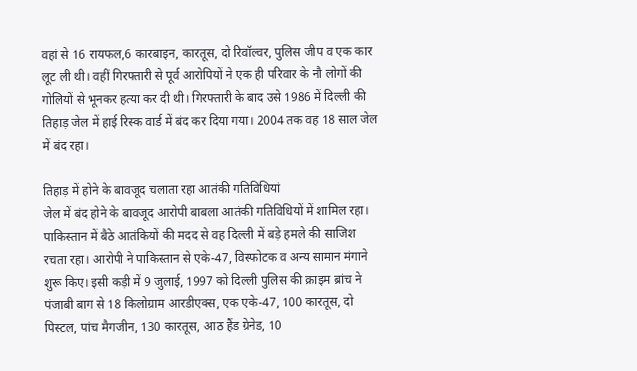वहां से 16 रायफल,6 कारबाइन, कारतूस, दो रिवॉल्वर, पुलिस जीप व एक कार लूट ली थी। वहीं गिरफ्तारी से पूर्व आरोपियों ने एक ही परिवार के नौ लोगों की गोलियों से भूनकर हत्या कर दी थी। गिरफ्तारी के बाद उसे 1986 में दिल्ली की तिहाड़ जेल में हाई रिस्क वार्ड में बंद कर दिया गया। 2004 तक वह 18 साल जेल में बंद रहा।

तिहाड़ में होने के बावजूद चलाता रहा आतंकी गतिविधियां
जेल में बंद होने के बावजूद आरोपी बाबला आतंकी गतिविधियों में शामिल रहा। पाकिस्तान में बैठे आतंकियों की मदद से वह दिल्ली में बड़े हमले की साजिश रचता रहा। आरोपी ने पाकिस्तान से एके-47, विस्फोटक व अन्य सामान मंगाने शुरू किए। इसी कड़ी में 9 जुलाई, 1997 को दिल्ली पुलिस की क्राइम ब्रांच ने पंजाबी बाग से 18 किलोग्राम आरडीएक्स, एक एके-47, 100 कारतूस, दो पिस्टल, पांच मैगजीन, 130 कारतूस, आठ हैंड ग्रेनेड, 10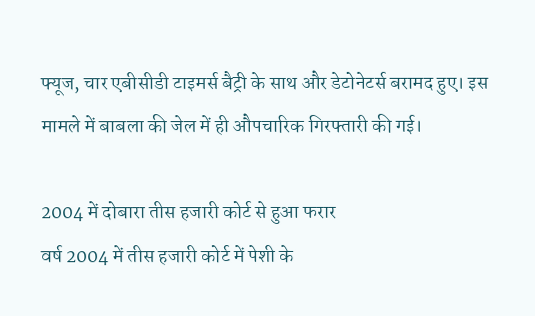फ्यूज, चार एबीसीडी टाइमर्स बैट्री के साथ और डेटोनेटर्स बरामद हुए। इस मामले में बाबला की जेल में ही औपचारिक गिरफ्तारी की गई।

2004 में दोबारा तीस हजारी कोर्ट से हुआ फरार
वर्ष 2004 में तीस हजारी कोर्ट में पेशी के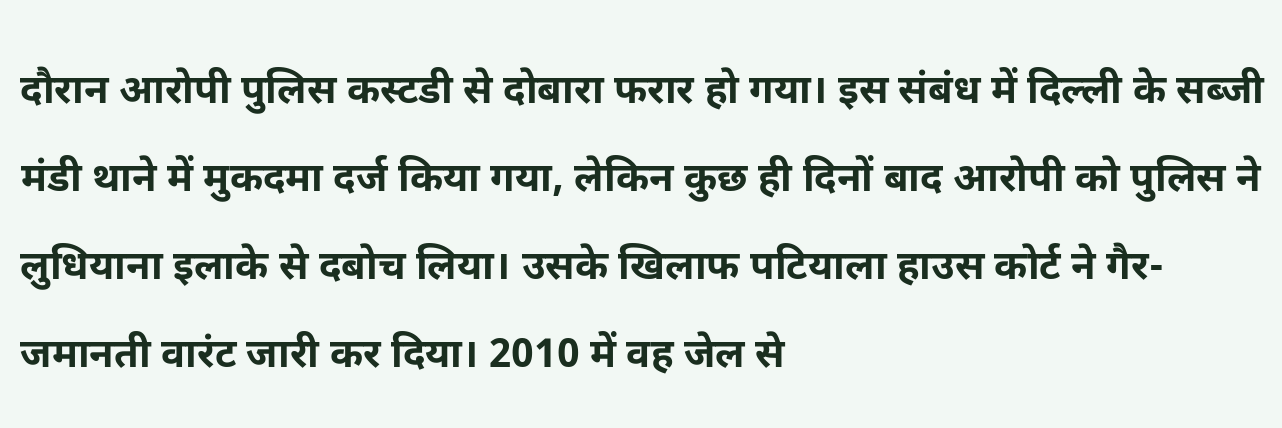दौरान आरोपी पुलिस कस्टडी से दोबारा फरार हो गया। इस संबंध में दिल्ली के सब्जी मंडी थाने में मुकदमा दर्ज किया गया, लेकिन कुछ ही दिनों बाद आरोपी को पुलिस ने लुधियाना इलाके से दबोच लिया। उसके खिलाफ पटियाला हाउस कोर्ट ने गैर-जमानती वारंट जारी कर दिया। 2010 में वह जेल से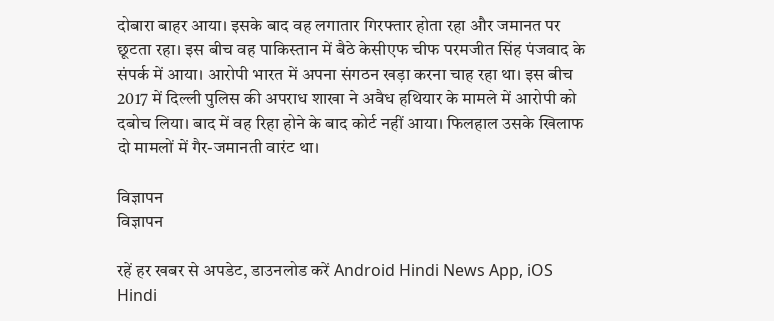दोबारा बाहर आया। इसके बाद वह लगातार गिरफ्तार होता रहा और जमानत पर छूटता रहा। इस बीच वह पाकिस्तान में बैठे केसीएफ चीफ परमजीत सिंह पंजवाद के संपर्क में आया। आरोपी भारत में अपना संगठन खड़ा करना चाह रहा था। इस बीच 2017 में दिल्ली पुलिस की अपराध शाखा ने अवैध हथियार के मामले में आरोपी को दबोच लिया। बाद में वह रिहा होने के बाद कोर्ट नहीं आया। फिलहाल उसके खिलाफ दो मामलों में गैर-जमानती वारंट था।

विज्ञापन
विज्ञापन

रहें हर खबर से अपडेट, डाउनलोड करें Android Hindi News App, iOS Hindi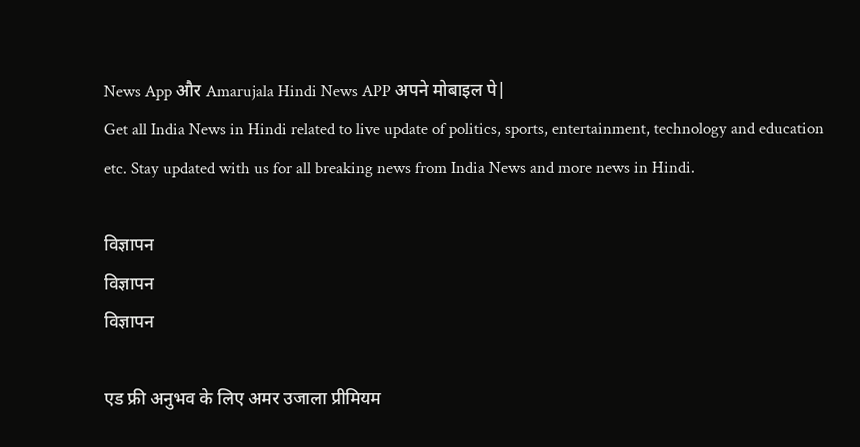News App और Amarujala Hindi News APP अपने मोबाइल पे|
Get all India News in Hindi related to live update of politics, sports, entertainment, technology and education etc. Stay updated with us for all breaking news from India News and more news in Hindi.

विज्ञापन
विज्ञापन
विज्ञापन

एड फ्री अनुभव के लिए अमर उजाला प्रीमियम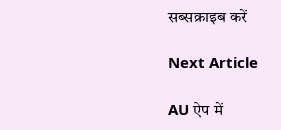सब्सक्राइब करें

Next Article

AU ऐप में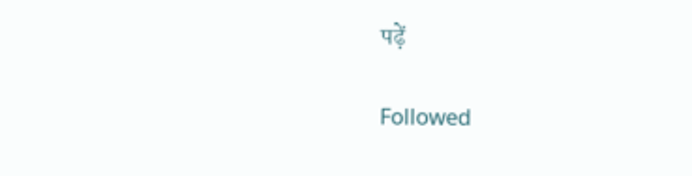पढ़ें

Followed